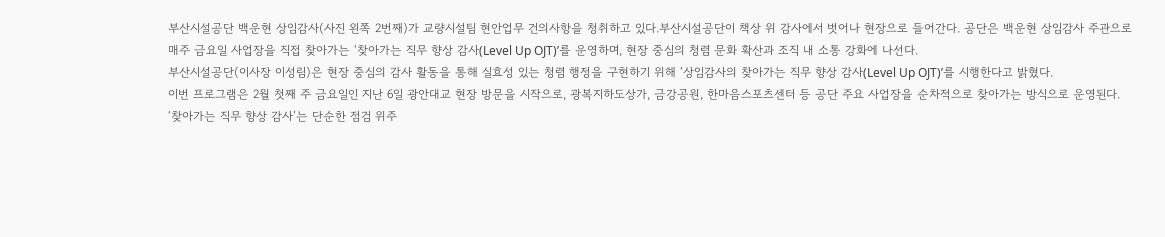부산시설공단 백운현 상임감사(사진 왼쪽 2번째)가 교량시설팀 현안업무 건의사항을 청취하고 있다.부산시설공단이 책상 위 감사에서 벗어나 현장으로 들어간다. 공단은 백운현 상임감사 주관으로 매주 금요일 사업장을 직접 찾아가는 ‘찾아가는 직무 향상 감사(Level Up OJT)’를 운영하며, 현장 중심의 청렴 문화 확산과 조직 내 소통 강화에 나선다.
부산시설공단(이사장 이성림)은 현장 중심의 감사 활동을 통해 실효성 있는 청렴 행정을 구현하기 위해 ‘상임감사의 찾아가는 직무 향상 감사(Level Up OJT)’를 시행한다고 밝혔다.
이번 프로그램은 2월 첫째 주 금요일인 지난 6일 광안대교 현장 방문을 시작으로, 광복지하도상가, 금강공원, 한마음스포츠센터 등 공단 주요 사업장을 순차적으로 찾아가는 방식으로 운영된다.
‘찾아가는 직무 향상 감사’는 단순한 점검 위주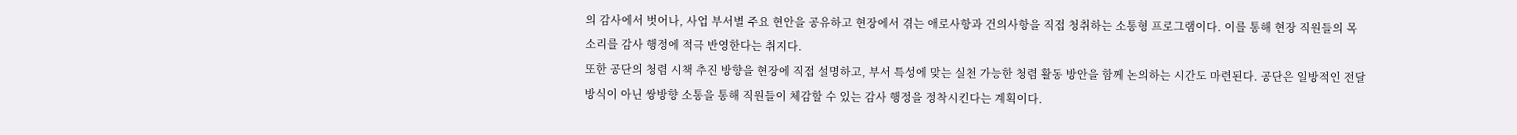의 감사에서 벗어나, 사업 부서별 주요 현안을 공유하고 현장에서 겪는 애로사항과 건의사항을 직접 청취하는 소통형 프로그램이다. 이를 통해 현장 직원들의 목소리를 감사 행정에 적극 반영한다는 취지다.
또한 공단의 청렴 시책 추진 방향을 현장에 직접 설명하고, 부서 특성에 맞는 실천 가능한 청렴 활동 방안을 함께 논의하는 시간도 마련된다. 공단은 일방적인 전달 방식이 아닌 쌍방향 소통을 통해 직원들이 체감할 수 있는 감사 행정을 정착시킨다는 계획이다.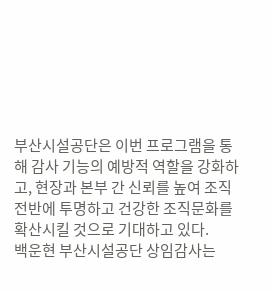부산시설공단은 이번 프로그램을 통해 감사 기능의 예방적 역할을 강화하고, 현장과 본부 간 신뢰를 높여 조직 전반에 투명하고 건강한 조직문화를 확산시킬 것으로 기대하고 있다.
백운현 부산시설공단 상임감사는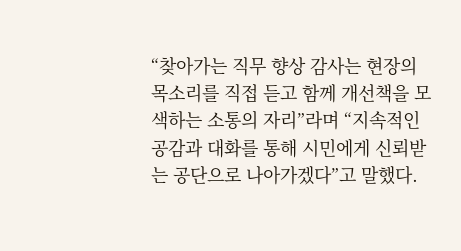“찾아가는 직무 향상 감사는 현장의 목소리를 직접 듣고 함께 개선책을 모색하는 소통의 자리”라며 “지속적인 공감과 대화를 통해 시민에게 신뢰받는 공단으로 나아가겠다”고 말했다.